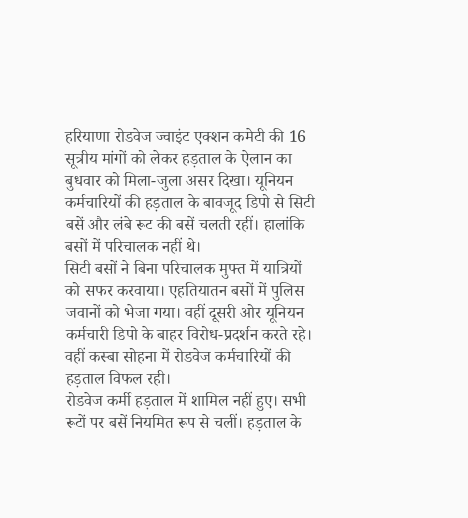हरियाणा रोडवेज ज्वाइंट एक्शन कमेटी की 16 सूत्रीय मांगों को लेकर हड़ताल के ऐलान का बुधवार को मिला-जुला असर दिखा। यूनियन कर्मचारियों की हड़ताल के बावजूद डिपो से सिटी बसें और लंबे रूट की बसें चलती रहीं। हालांकि बसों में परिचालक नहीं थे।
सिटी बसों ने बिना परिचालक मुफ्त में यात्रियों को सफर करवाया। एहतियातन बसों में पुलिस जवानों को भेजा गया। वहीं दूसरी ओर यूनियन कर्मचारी डिपो के बाहर विरोध-प्रदर्शन करते रहे। वहीं कस्बा सोहना में रोडवेज कर्मचारियों की हड़ताल विफल रही।
रोडवेज कर्मी हड़ताल में शामिल नहीं हुए। सभी रूटों पर बसें नियमित रूप से चलीं। हड़ताल के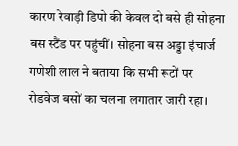कारण रेवाड़ी डिपो की केवल दो बसे ही सोहना बस स्टैंड पर पहुंचीं। सोहना बस अड्डा इंचार्ज गणेशी लाल ने बताया कि सभी रूटों पर रोडवेज बसों का चलना लगातार जारी रहा।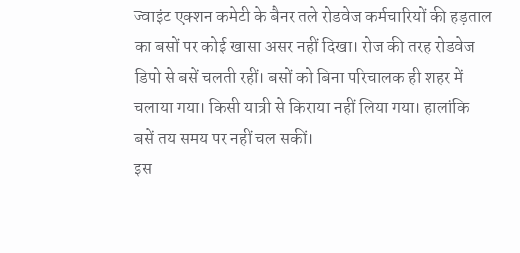ज्वाइंट एक्शन कमेटी के बैनर तले रोडवेज कर्मचारियों की हड़ताल का बसों पर कोई खासा असर नहीं दिखा। रोज की तरह रोडवेज डिपो से बसें चलती रहीं। बसों को बिना परिचालक ही शहर में चलाया गया। किसी यात्री से किराया नहीं लिया गया। हालांकि बसें तय समय पर नहीं चल सकीं।
इस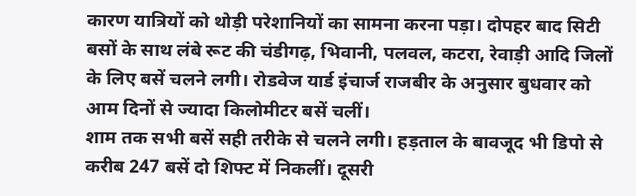कारण यात्रियों को थोड़ी परेशानियों का सामना करना पड़ा। दोपहर बाद सिटी बसों के साथ लंबे रूट की चंडीगढ़, भिवानी, पलवल, कटरा, रेवाड़ी आदि जिलों के लिए बसें चलने लगी। रोडवेज यार्ड इंचार्ज राजबीर के अनुसार बुधवार को आम दिनों से ज्यादा किलोमीटर बसें चलीं।
शाम तक सभी बसें सही तरीके से चलने लगी। हड़ताल के बावजूद भी डिपो से करीब 247 बसें दो शिफ्ट में निकलीं। दूसरी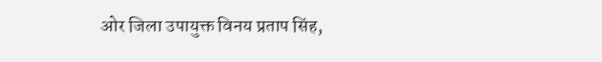ओर जिला उपायुक्त विनय प्रताप सिंह,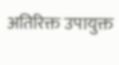अतिरिक्त उपायुक्त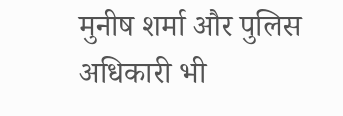मुनीष शर्मा और पुलिस अधिकारी भी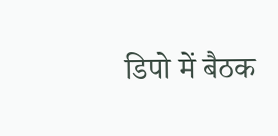डिपो में बैठक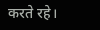करते रहे।